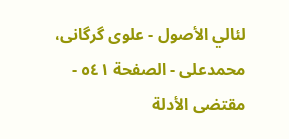لئالي الأصول - علوی گرگانی، محمدعلی - الصفحة ٥٤١ - مقتضى الأدلة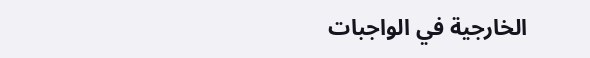الخارجية في الواجبات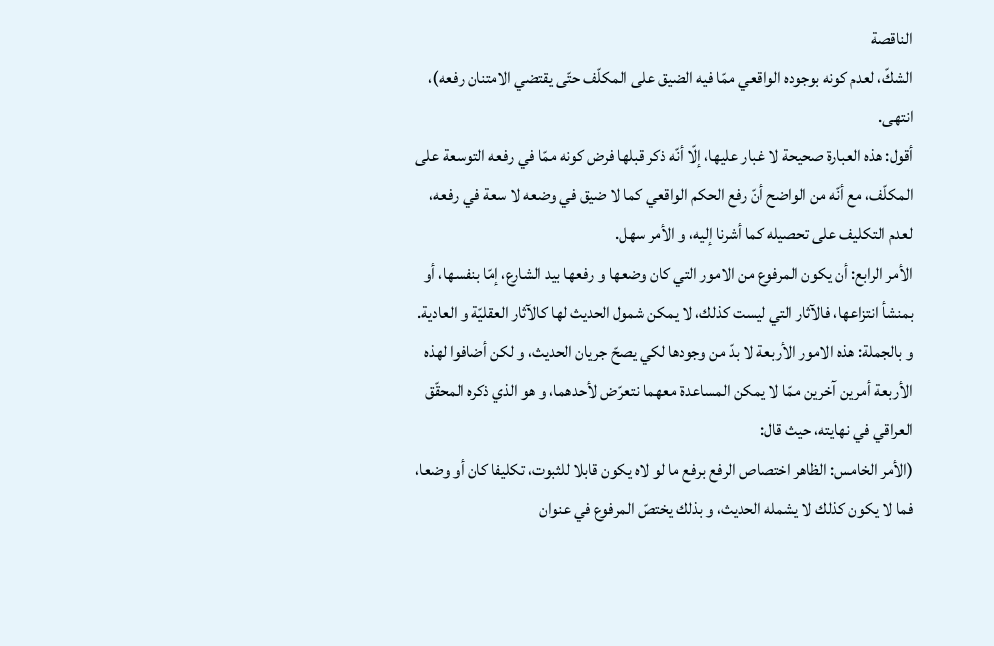الناقصة
الشكّ، لعدم كونه بوجوده الواقعي ممّا فيه الضيق على المكلّف حتّى يقتضي الامتنان رفعه)، انتهى.
أقول: هذه العبارة صحيحة لا غبار عليها، إلّا أنّه ذكر قبلها فرض كونه ممّا في رفعه التوسعة على المكلّف، مع أنّه من الواضح أنّ رفع الحكم الواقعي كما لا ضيق في وضعه لا سعة في رفعه، لعدم التكليف على تحصيله كما أشرنا إليه، و الأمر سهل.
الأمر الرابع: أن يكون المرفوع من الامور التي كان وضعها و رفعها بيد الشارع، إمّا بنفسها، أو بمنشأ انتزاعها، فالآثار التي ليست كذلك، لا يمكن شمول الحديث لها كالآثار العقليّة و العادية.
و بالجملة: هذه الامور الأربعة لا بدّ من وجودها لكي يصحّ جريان الحديث، و لكن أضافوا لهذه الأربعة أمرين آخرين ممّا لا يمكن المساعدة معهما نتعرّض لأحدهما، و هو الذي ذكره المحقّق العراقي في نهايته، حيث قال:
(الأمر الخامس: الظاهر اختصاص الرفع برفع ما لو لاه يكون قابلا للثبوت، تكليفا كان أو وضعا، فما لا يكون كذلك لا يشمله الحديث، و بذلك يختصّ المرفوع في عنوان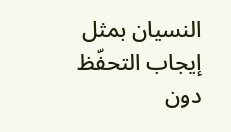النسيان بمثل إيجاب التحفّظ دون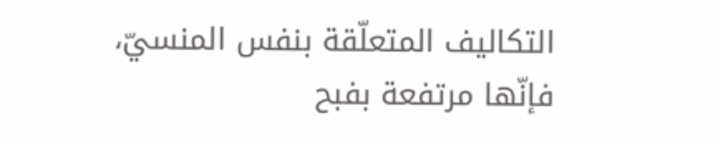التكاليف المتعلّقة بنفس المنسيّ، فإنّها مرتفعة بفبح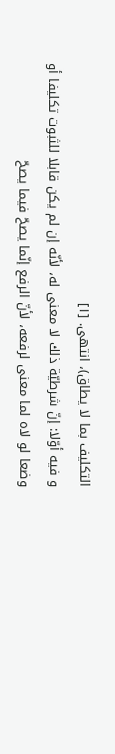التكليف بما لا يطاق)، انتهى. [١]
و فيه أوّلا: إنّ شرطيّة ذلك لا معنى له، لأنّه إن لم يكن قابلا للثبوت تكليفا أو وضعا لو لاه لما معنى لرفعه، لأنّ الرفع إنّما يصحّ فيما يصحّ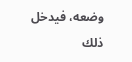وضعه، فيدخل ذلك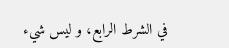في الشرط الرابع، و ليس شيء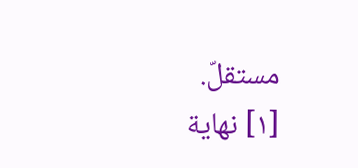مستقلّ.
[١] نهاية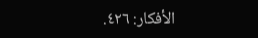الأفكار: ٤٢٦.